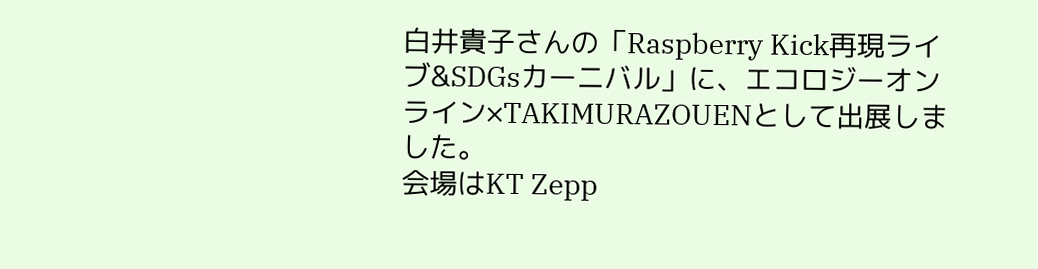白井貴子さんの「Raspberry Kick再現ライブ&SDGsカーニバル」に、エコロジーオンライン×TAKIMURAZOUENとして出展しました。
会場はKT Zepp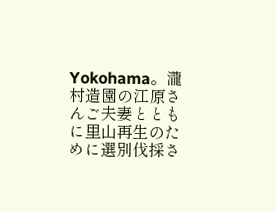Yokohama。瀧村造園の江原さんご夫妻とともに里山再生のために選別伐採さ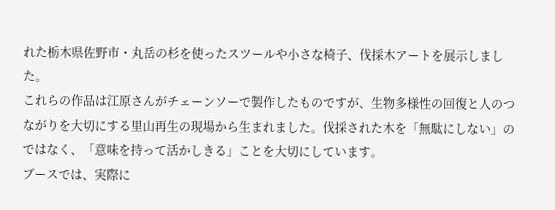れた栃木県佐野市・丸岳の杉を使ったスツールや小さな椅子、伐採木アートを展示しました。
これらの作品は江原さんがチェーンソーで製作したものですが、生物多様性の回復と人のつながりを大切にする里山再生の現場から生まれました。伐採された木を「無駄にしない」のではなく、「意味を持って活かしきる」ことを大切にしています。
ブースでは、実際に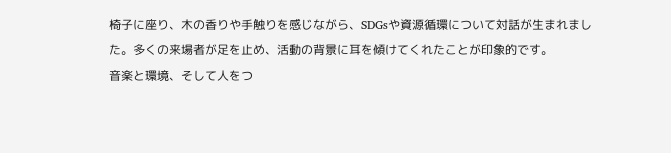椅子に座り、木の香りや手触りを感じながら、SDGsや資源循環について対話が生まれました。多くの来場者が足を止め、活動の背景に耳を傾けてくれたことが印象的です。
音楽と環境、そして人をつ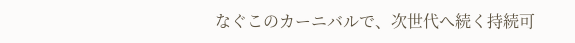なぐこのカーニバルで、次世代へ続く持続可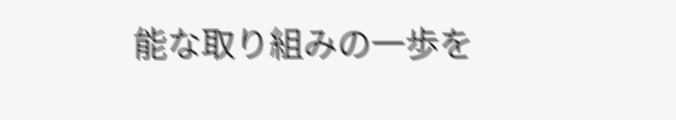能な取り組みの一歩を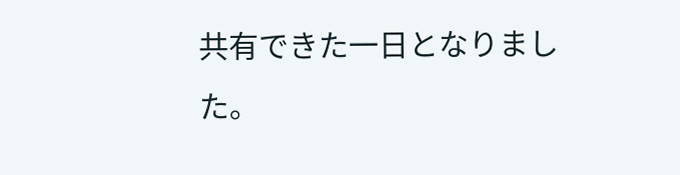共有できた一日となりました。